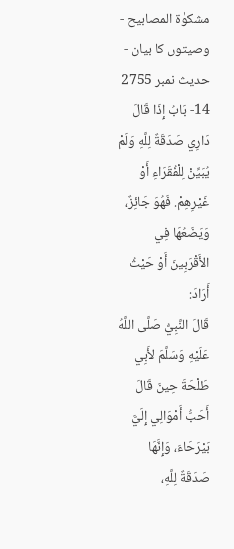مشکوٰۃ المصابیح - وصیتوں کا بیان - حدیث نمبر 2755
14- بَابُ إِذَا قَالَ دَارِي صَدَقَةٌ لِلَّهِ وَلَمْ يُبَيِّنْ لِلْفُقَرَاءِ أَوْ غَيْرِهِمْ. فَهُوَ جَائِزٌ، وَيَضَعُهَا فِي الأَقْرَبِينَ أَوْ حَيْثُ أَرَادَ:
قَالَ النَّبِيُّ صَلَّى اللَّهُ عَلَيْهِ وَسَلَّمَ لأَبِي طَلْحَةَ حِينَ قَالَ أَحَبُّ أَمْوَالِي إِلَيَّ بَيْرَحَاءَ، وَإِنَّهَا صَدَقَةٌ لِلَّهِ،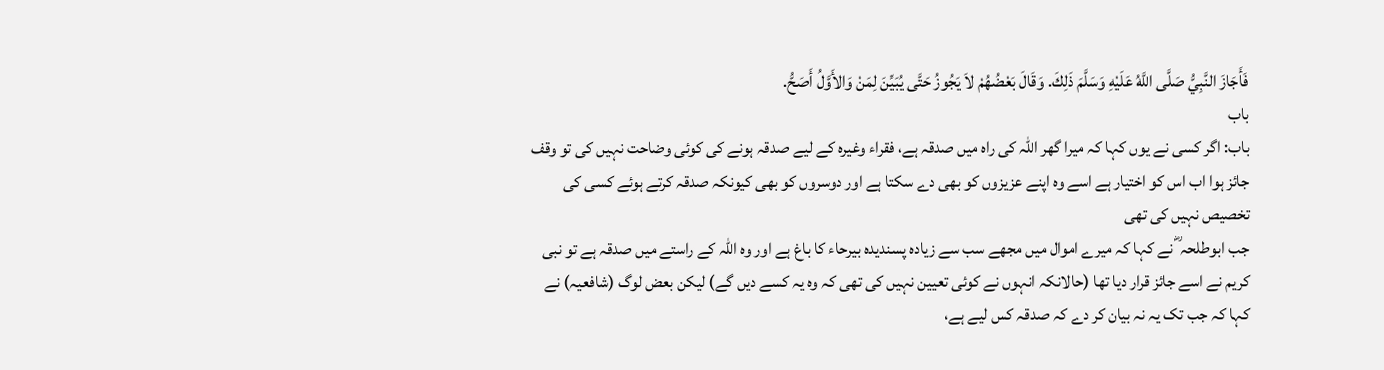فَأَجَازَ النَّبِيُّ صَلَّى اللَّهُ عَلَيْهِ وَسَلَّمَ ذَلِكَ. وَقَالَ بَعْضُهُمْ لاَ يَجُوزُ حَتَّى يُبَيِّنَ لِمَنْ وَالأَوَّلُ أَصَحُّ.
باب
باب: اگر کسی نے یوں کہا کہ میرا گھر اللہ کی راہ میں صدقہ ہے، فقراء وغیرہ کے لیے صدقہ ہونے کی کوئی وضاحت نہیں کی تو وقف جائز ہوا اب اس کو اختیار ہے اسے وہ اپنے عزیزوں کو بھی دے سکتا ہے اور دوسروں کو بھی کیونکہ صدقہ کرتے ہوئے کسی کی تخصیص نہیں کی تھی
جب ابوطلحہ ؓ نے کہا کہ میرے اموال میں مجھے سب سے زیادہ پسندیدہ بیرحاء کا باغ ہے اور وہ اللہ کے راستے میں صدقہ ہے تو نبی کریم نے اسے جائز قرار دیا تھا (حالانکہ انہوں نے کوئی تعیین نہیں کی تھی کہ وہ یہ کسے دیں گے) لیکن بعض لوگ (شافعیہ) نے کہا کہ جب تک یہ نہ بیان کر دے کہ صدقہ کس لیے ہے،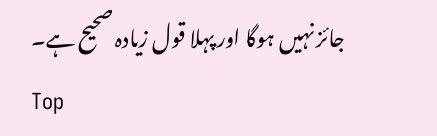جائز نہیں ہوگا اور پہلا قول زیادہ صحیح ہے۔
Top